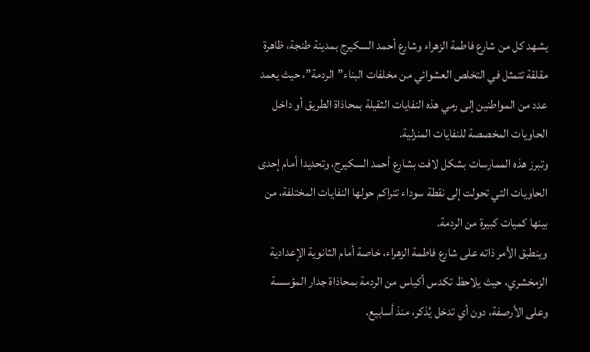يشهد كل من شارع فاطمة الزهراء وشارع أحمد السكيرج بمدينة طنجة، ظاهرة مقلقة تتمثل في التخلص العشوائي من مخلفات البناء”الردمة”، حيث يعمد عدد من المواطنين إلى رمي هذه النفايات الثقيلة بمحاذاة الطريق أو داخل الحاويات المخصصة للنفايات المنزلية.
وتبرز هذه الممارسات بشكل لافت بشارع أحمد السكيرج، وتحديدا أمام إحدى الحاويات التي تحولت إلى نقطة سوداء تتراكم حولها النفايات المختلفة، من بينها كميات كبيرة من الردمة.
وينطبق الأمر ذاته على شارع فاطمة الزهراء، خاصة أمام الثانوية الإعدادية الزمخشري، حيث يلاحظ تكدس أكياس من الردمة بمحاذاة جدار المؤسسة وعلى الأرصفة، دون أي تدخل يُذكر، منذ أسابيع.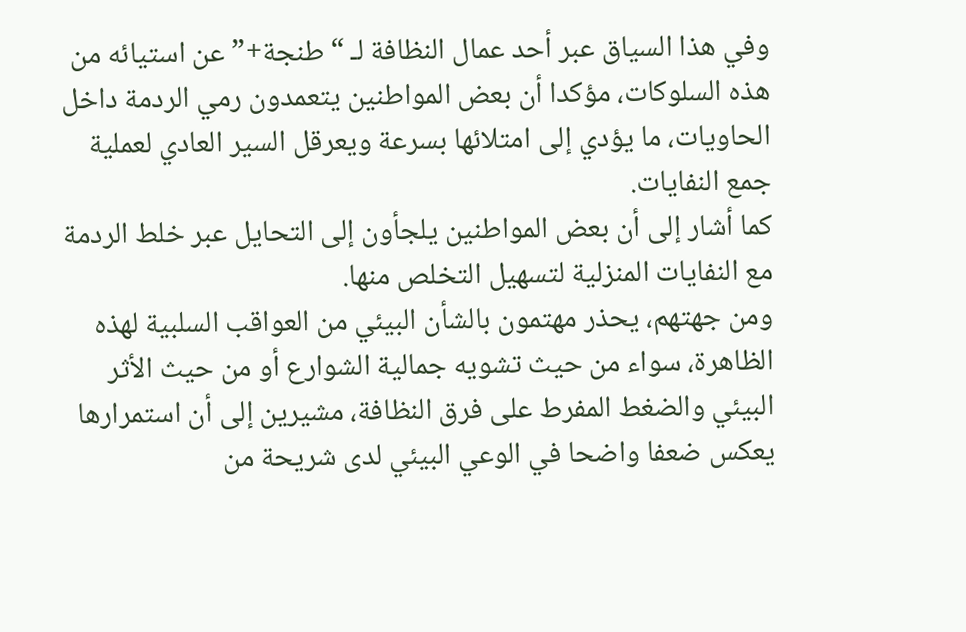وفي هذا السياق عبر أحد عمال النظافة لـ “طنجة+” عن استيائه من هذه السلوكات، مؤكدا أن بعض المواطنين يتعمدون رمي الردمة داخل الحاويات، ما يؤدي إلى امتلائها بسرعة ويعرقل السير العادي لعملية جمع النفايات.
كما أشار إلى أن بعض المواطنين يلجأون إلى التحايل عبر خلط الردمة مع النفايات المنزلية لتسهيل التخلص منها.
ومن جهتهم، يحذر مهتمون بالشأن البيئي من العواقب السلبية لهذه الظاهرة، سواء من حيث تشويه جمالية الشوارع أو من حيث الأثر البيئي والضغط المفرط على فرق النظافة، مشيرين إلى أن استمرارها يعكس ضعفا واضحا في الوعي البيئي لدى شريحة من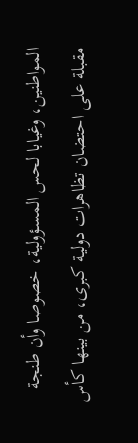المواطنين، وغيابا لحس المسؤولية، خصوصا وأن طنجة مقبلة على احتضان تظاهرات دولية كبرى، من بينها كأس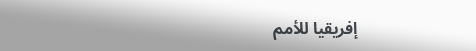إفريقيا للأمم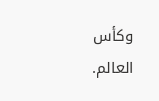وكأس العالم.